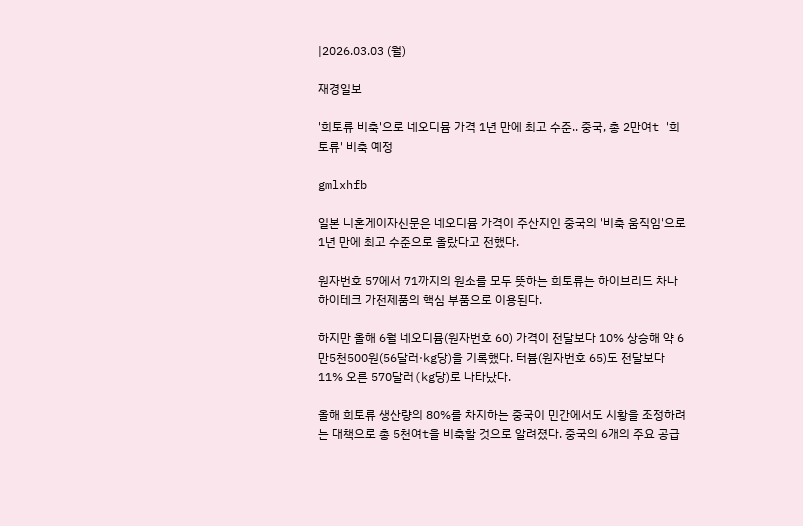|2026.03.03 (월)

재경일보

'희토류 비축'으로 네오디뮴 가격 1년 만에 최고 수준.. 중국, 총 2만여t '희토류' 비축 예정

gmlxhfb

일본 니혼게이자신문은 네오디뮴 가격이 주산지인 중국의 '비축 움직임'으로 1년 만에 최고 수준으로 올랐다고 전했다.

원자번호 57에서 71까지의 원소를 모두 뜻하는 희토류는 하이브리드 차나 하이테크 가전제품의 핵심 부품으로 이용된다.

하지만 올해 6월 네오디뮴(원자번호 60) 가격이 전달보다 10% 상승해 약 6만5천500원(56달러·kg당)을 기록했다. 터븀(원자번호 65)도 전달보다 11% 오른 570달러(kg당)로 나타났다.

올해 희토류 생산량의 80%를 차지하는 중국이 민간에서도 시황을 조정하려는 대책으로 총 5천여t을 비축할 것으로 알려졌다. 중국의 6개의 주요 공급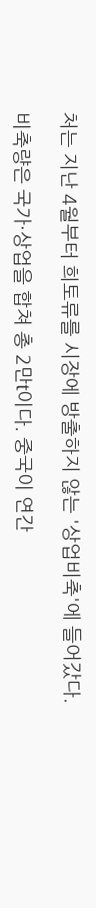처는 지난 4월부터 희토류를 시장에 방출하지 않는 '상업비축'에 들어갔다.

비축량은 국가·상업을 합쳐 총 2만t이다. 중국이 연간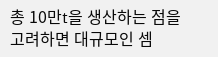총 10만t을 생산하는 점을 고려하면 대규모인 셈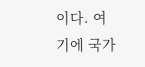이다. 여기에 국가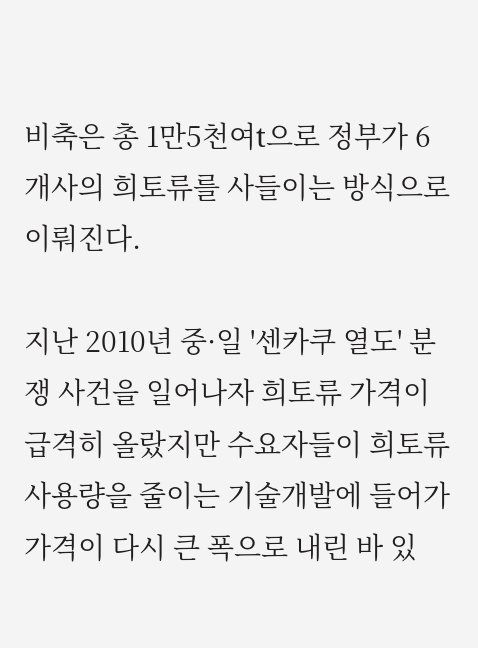비축은 총 1만5천여t으로 정부가 6개사의 희토류를 사들이는 방식으로 이뤄진다.

지난 2010년 중·일 '센카쿠 열도' 분쟁 사건을 일어나자 희토류 가격이 급격히 올랐지만 수요자들이 희토류 사용량을 줄이는 기술개발에 들어가 가격이 다시 큰 폭으로 내린 바 있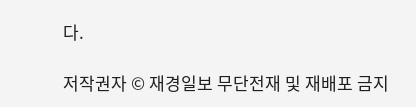다.

저작권자 © 재경일보 무단전재 및 재배포 금지